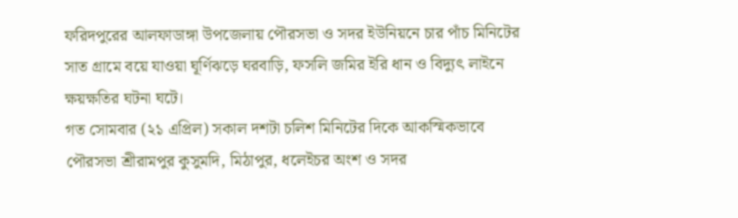ফরিদপুরের আলফাডাঙ্গা উপজেলায় পৌরসভা ও সদর ইউনিয়নে চার পাঁচ মিনিটের সাত গ্রামে বয়ে যাওয়া ঘূর্ণিঝড়ে ঘরবাড়ি, ফসলি জমির ইরি ধান ও বিদ্যুৎ লাইনে ক্ষয়ক্ষতির ঘটনা ঘটে।
গত সোমবার (২১ এপ্রিল) সকাল দশটা চলিশ মিনিটের দিকে আকস্মিকভাবে পৌরসভা শ্রীরামপুর কুসুমদি, মিঠাপুর, ধলেইচর অংশ ও সদর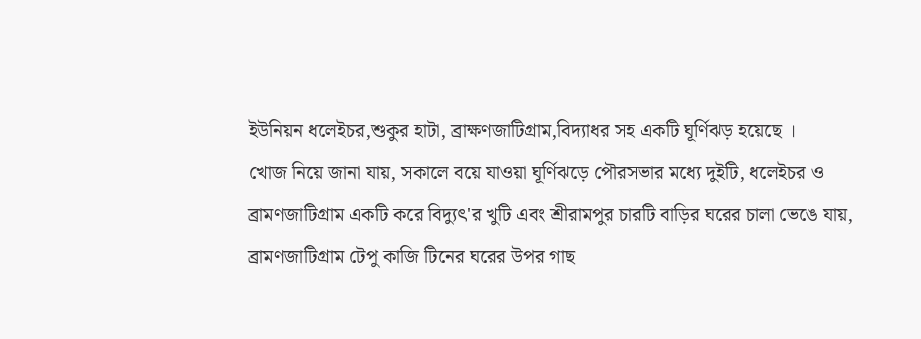ইউনিয়ন ধলেইচর,শুকুর হাটা, ব্রাক্ষণজাটিগ্রাম,বিদ্যাধর সহ একটি ঘূর্ণিঝড় হয়েছে ।
খোজ নিয়ে জানা যায়, সকালে বয়ে যাওয়া ঘূর্ণিঝড়ে পৌরসভার মধ্যে দুইটি, ধলেইচর ও ব্রামণজাটিগ্রাম একটি করে বিদ্যুৎ'র খুটি এবং শ্রীরামপুর চারটি বাড়ির ঘরের চালা ভেঙে যায়, ব্রামণজাটিগ্রাম টেপু কাজি টিনের ঘরের উপর গাছ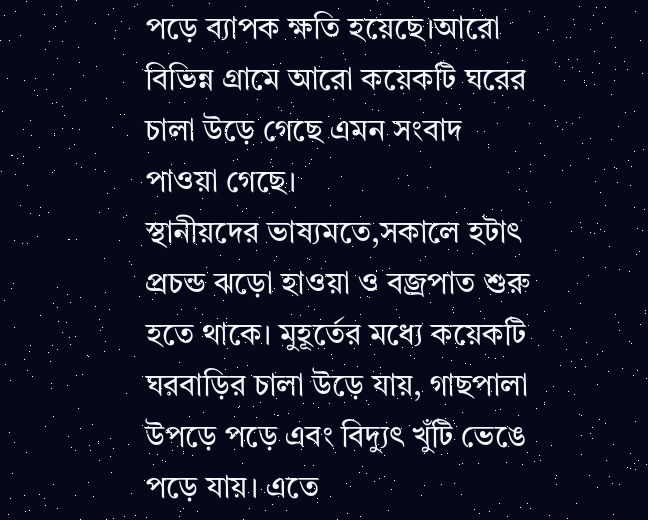পড়ে ব্যাপক ক্ষতি হয়েছে।আরো বিভিন্ন গ্রামে আরো কয়েকটি ঘরের চালা উড়ে গেছে এমন সংবাদ পাওয়া গেছে।
স্থানীয়দের ভাষ্যমতে,সকালে হটাৎ প্রচন্ড ঝড়ো হাওয়া ও বজ্রপাত শুরু হতে থাকে। মুহূর্তের মধ্যে কয়েকটি ঘরবাড়ির চালা উড়ে যায়, গাছপালা উপড়ে পড়ে এবং বিদ্যুৎ খুঁটি ভেঙে পড়ে যায়। এতে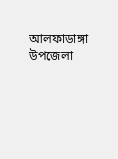আলফাডাঙ্গা উপজেলা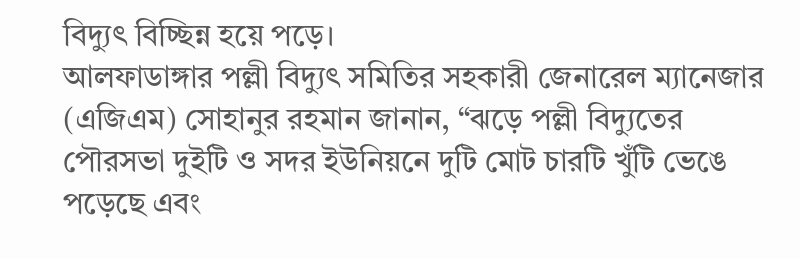বিদ্যুৎ বিচ্ছিন্ন হয়ে পড়ে।
আলফাডাঙ্গার পল্লী বিদ্যুৎ সমিতির সহকারী জেনারেল ম্যানেজার (এজিএম) সোহানুর রহমান জানান, “ঝড়ে পল্লী বিদ্যুতের পৌরসভা দুইটি ও সদর ইউনিয়নে দুটি মোট চারটি খুঁটি ভেঙে পড়েছে এবং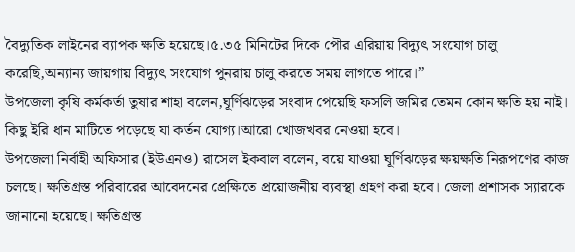বৈদ্যুতিক লাইনের ব্যাপক ক্ষতি হয়েছে।৫.৩৫ মিনিটের দিকে পৌর এরিয়ায় বিদ্যুৎ সংযোগ চালু করেছি,অন্যান্য জায়গায় বিদ্যুৎ সংযোগ পুনরায় চালু করতে সময় লাগতে পারে।”
উপজেলা কৃষি কর্মকর্তা তুষার শাহা বলেন,ঘূর্ণিঝড়ের সংবাদ পেয়েছি ফসলি জমির তেমন কোন ক্ষতি হয় নাই। কিছু ইরি ধান মাটিতে পড়েছে যা কর্তন যোগ্য।আরো খোজখবর নেওয়া হবে।
উপজেলা নির্বাহী অফিসার (ইউএনও) রাসেল ইকবাল বলেন, বয়ে যাওয়া ঘূর্ণিঝড়ের ক্ষয়ক্ষতি নিরূপণের কাজ চলছে। ক্ষতিগ্রস্ত পরিবারের আবেদনের প্রেক্ষিতে প্রয়োজনীয় ব্যবস্থা গ্রহণ করা হবে। জেলা প্রশাসক স্যারকে জানানো হয়েছে। ক্ষতিগ্রস্ত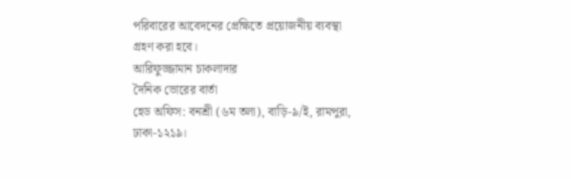পরিবারের আবেদনের প্রেক্ষিতে প্রয়োজনীয় ব্যবস্থা গ্রহণ করা হবে।
আরিফুজ্জামান চাকলাদার
দৈনিক ভোরের বার্তা
হেড অফিস: বনশ্রী (৬ম তলা), বাড়ি-৯/ই, রামপুরা, ঢাকা-১২১৯।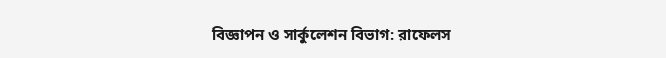বিজ্ঞাপন ও সার্কুলেশন বিভাগ: রাফেলস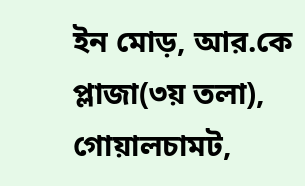ইন মোড়, আর.কে প্লাজা(৩য় তলা), গোয়ালচামট,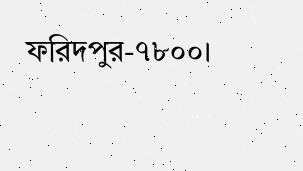ফরিদপুর-৭৮০০।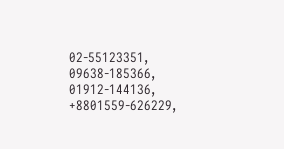02-55123351, 09638-185366, 01912-144136, +8801559-626229,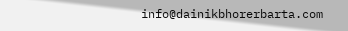info@dainikbhorerbarta.com